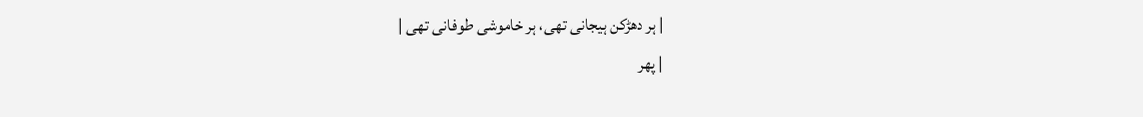| ہر دھڑکن ہیجانی تھی، ہر خاموشی طوفانی تھی |
| پھر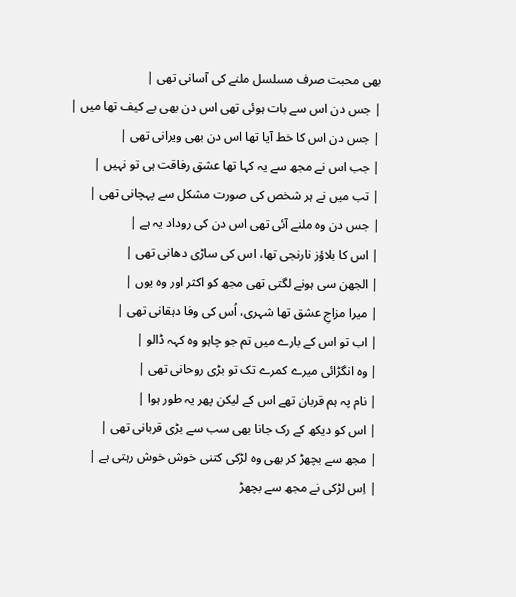بھی محبت صرف مسلسل ملنے کی آسانی تھی |
| جس دن اس سے بات ہوئی تھی اس دن بھی بے کیف تھا میں |
| جس دن اس کا خط آیا تھا اس دن بھی ویرانی تھی |
| جب اس نے مجھ سے یہ کہا تھا عشق رفاقت ہی تو نہیں |
| تب میں نے ہر شخص کی صورت مشکل سے پہچانی تھی |
| جس دن وہ ملنے آئی تھی اس دن کی روداد یہ ہے |
| اس کا بلاؤز نارنجی تھا، اس کی ساڑی دھانی تھی |
| الجھن سی ہونے لگتی تھی مجھ کو اکثر اور وہ یوں |
| میرا مزاجِ عشق تھا شہری، اُس کی وفا دہقانی تھی |
| اب تو اس کے بارے میں تم جو چاہو وہ کہہ ڈالو |
| وہ انگڑائی میرے کمرے تک تو بڑی روحانی تھی |
| نام پہ ہم قربان تھے اس کے لیکن پھر یہ طور ہوا |
| اس کو دیکھ کے رک جانا بھی سب سے بڑی قربانی تھی |
| مجھ سے بچھڑ کر بھی وہ لڑکی کتنی خوش خوش رہتی ہے |
| اِس لڑکی نے مجھ سے بچھڑ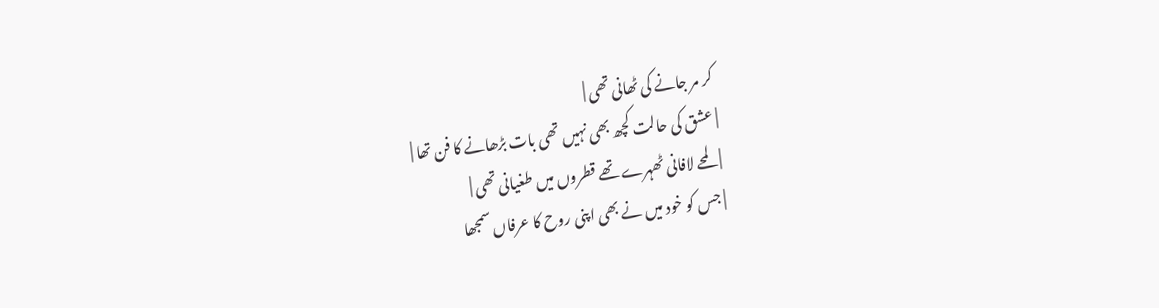کر مر جانے کی ٹھانی تھی |
| عشق کی حالت کچھ بھی نہیں تھی بات بڑھانے کا فن تھا |
| لمحے لافانی ٹھہرے تھے قطروں میں طغیانی تھی |
| جس کو خود میں نے بھی اپنی روح کا عرفاں سمجھا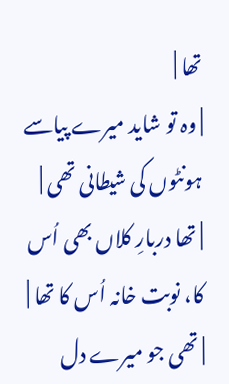تھا |
| وہ تو شاید میرے پیاسے ہونٹوں کی شیطانی تھی |
| تھا دربارِ کلاں بھی اُس کا، نوبت خانہ اُس کا تھا |
| تھی جو میرے دل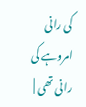کی رانی امروہے کی رانی تھی |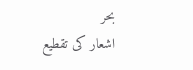بحر
اشعار کی تقطیع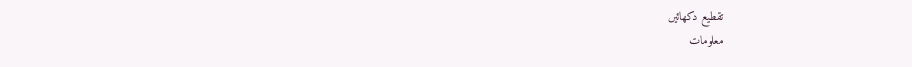تقطیع دکھائیں
معلومات